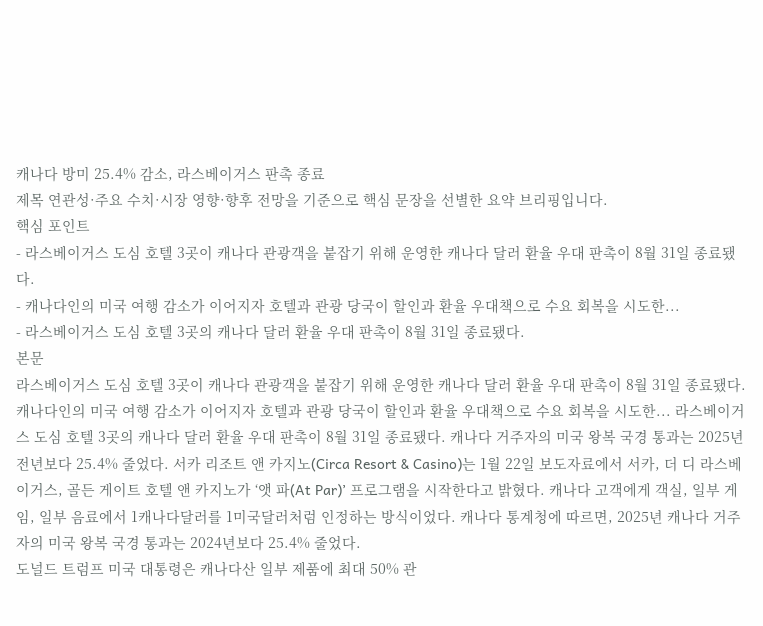캐나다 방미 25.4% 감소, 라스베이거스 판촉 종료
제목 연관성·주요 수치·시장 영향·향후 전망을 기준으로 핵심 문장을 선별한 요약 브리핑입니다.
핵심 포인트
- 라스베이거스 도심 호텔 3곳이 캐나다 관광객을 붙잡기 위해 운영한 캐나다 달러 환율 우대 판촉이 8월 31일 종료됐다.
- 캐나다인의 미국 여행 감소가 이어지자 호텔과 관광 당국이 할인과 환율 우대책으로 수요 회복을 시도한...
- 라스베이거스 도심 호텔 3곳의 캐나다 달러 환율 우대 판촉이 8월 31일 종료됐다.
본문
라스베이거스 도심 호텔 3곳이 캐나다 관광객을 붙잡기 위해 운영한 캐나다 달러 환율 우대 판촉이 8월 31일 종료됐다. 캐나다인의 미국 여행 감소가 이어지자 호텔과 관광 당국이 할인과 환율 우대책으로 수요 회복을 시도한... 라스베이거스 도심 호텔 3곳의 캐나다 달러 환율 우대 판촉이 8월 31일 종료됐다. 캐나다 거주자의 미국 왕복 국경 통과는 2025년 전년보다 25.4% 줄었다. 서카 리조트 앤 카지노(Circa Resort & Casino)는 1월 22일 보도자료에서 서카, 더 디 라스베이거스, 골든 게이트 호텔 앤 카지노가 ‘앳 파(At Par)’ 프로그램을 시작한다고 밝혔다. 캐나다 고객에게 객실, 일부 게임, 일부 음료에서 1캐나다달러를 1미국달러처럼 인정하는 방식이었다. 캐나다 통계청에 따르면, 2025년 캐나다 거주자의 미국 왕복 국경 통과는 2024년보다 25.4% 줄었다.
도널드 트럼프 미국 대통령은 캐나다산 일부 제품에 최대 50% 관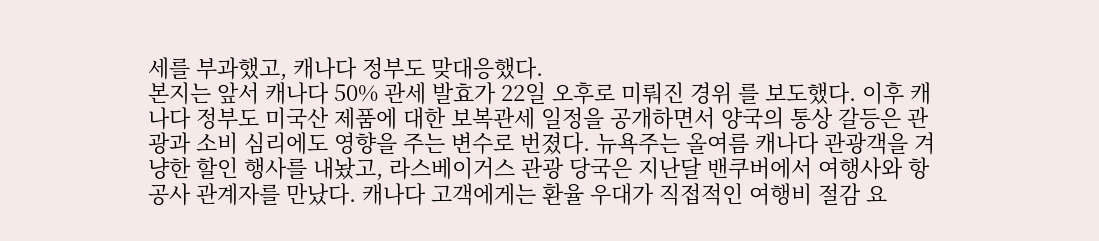세를 부과했고, 캐나다 정부도 맞대응했다.
본지는 앞서 캐나다 50% 관세 발효가 22일 오후로 미뤄진 경위 를 보도했다. 이후 캐나다 정부도 미국산 제품에 대한 보복관세 일정을 공개하면서 양국의 통상 갈등은 관광과 소비 심리에도 영향을 주는 변수로 번졌다. 뉴욕주는 올여름 캐나다 관광객을 겨냥한 할인 행사를 내놨고, 라스베이거스 관광 당국은 지난달 밴쿠버에서 여행사와 항공사 관계자를 만났다. 캐나다 고객에게는 환율 우대가 직접적인 여행비 절감 요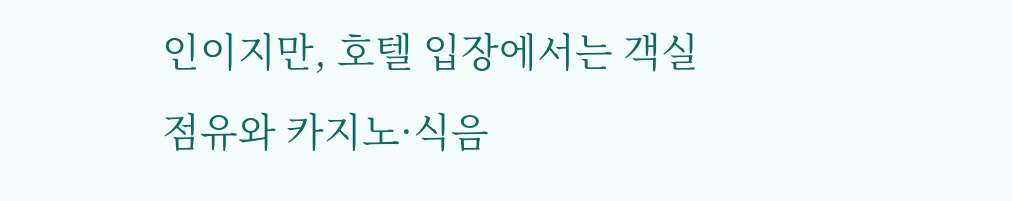인이지만, 호텔 입장에서는 객실 점유와 카지노·식음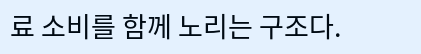료 소비를 함께 노리는 구조다.